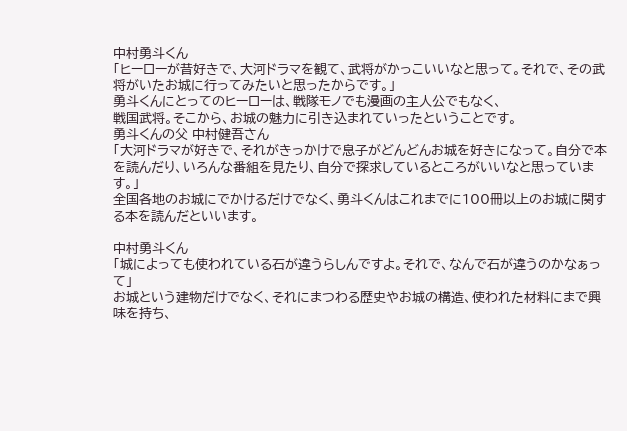中村勇斗くん
「ヒーローが昔好きで、大河ドラマを観て、武将がかっこいいなと思って。それで、その武将がいたお城に行ってみたいと思ったからです。」
勇斗くんにとってのヒーローは、戦隊モノでも漫画の主人公でもなく、
戦国武将。そこから、お城の魅力に引き込まれていったということです。
勇斗くんの父 中村健吾さん
「大河ドラマが好きで、それがきっかけで息子がどんどんお城を好きになって。自分で本を読んだり、いろんな番組を見たり、自分で探求しているところがいいなと思っています。」
全国各地のお城にでかけるだけでなく、勇斗くんはこれまでに100冊以上のお城に関する本を読んだといいます。

中村勇斗くん
「城によっても使われている石が違うらしんですよ。それで、なんで石が違うのかなぁって」
お城という建物だけでなく、それにまつわる歴史やお城の構造、使われた材料にまで興味を持ち、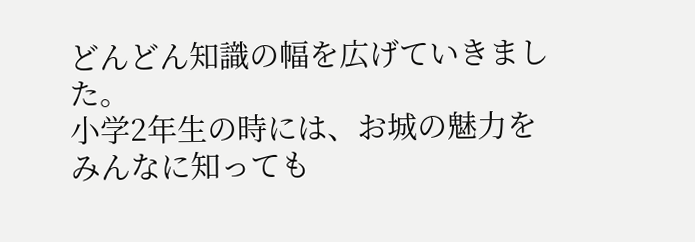どんどん知識の幅を広げていきました。
小学2年生の時には、お城の魅力を
みんなに知っても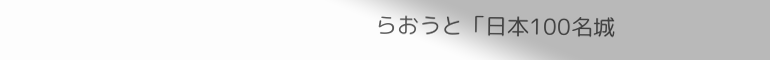らおうと「日本100名城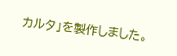カルタ」を製作しました。